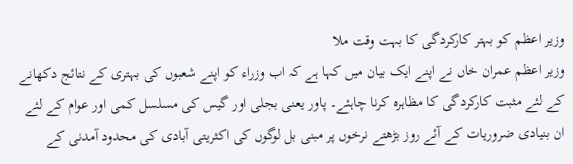وزیر اعظم کو بہتر کارکردگی کا بہت وقت ملا
وزیر اعظم عمران خاں نے اپنے ایک بیان میں کہا ہے کہ اب وزراء کو اپنے شعبوں کی بہتری کے نتائج دکھانے کے لئے مثبت کارکردگی کا مظاہرہ کرنا چاہئے۔ پاور یعنی بجلی اور گیس کی مسلسل کمی اور عوام کے لئے ان بنیادی ضروریات کے آئے روز بڑھتے نرخوں پر مبنی بل لوگوں کی اکثریتی آبادی کی محدود آمدنی کے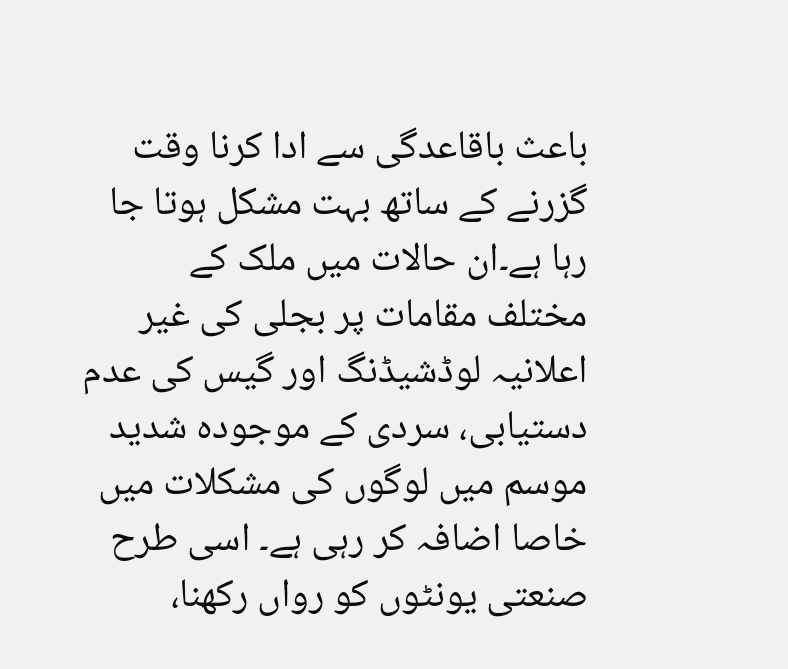باعث باقاعدگی سے ادا کرنا وقت گزرنے کے ساتھ بہت مشکل ہوتا جا رہا ہے۔ان حالات میں ملک کے مختلف مقامات پر بجلی کی غیر اعلانیہ لوڈشیڈنگ اور گیس کی عدم دستیابی، سردی کے موجودہ شدید موسم میں لوگوں کی مشکلات میں خاصا اضافہ کر رہی ہے۔ اسی طرح صنعتی یونٹوں کو رواں رکھنا،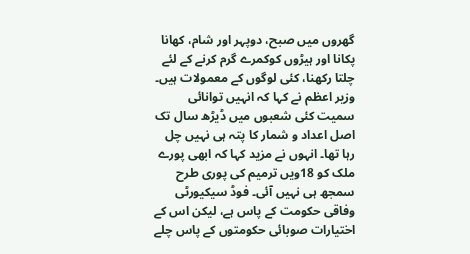گھروں میں صبح، دوپہر اور شام، کھانا پکانا اور ہیڑوں کوکمرے گرم کرنے کے لئے چلتا رکھنا، کئی لوگوں کے معمولات ہیں۔ وزیر اعظم نے کہا کہ انہیں توانائی سمیت کئی شعبوں میں ڈیڑھ سال تک اصل اعداد و شمار کا پتہ ہی نہیں چل رہا تھا۔ انہوں نے مزید کہا کہ ابھی پورے ملک کو 18ویں ترمیم کی پوری طرح سمجھ ہی نہیں آئی۔ فوڈ سیکیورٹی وفاقی حکومت کے پاس ہے، لیکن اس کے اختیارات صوبائی حکومتوں کے پاس چلے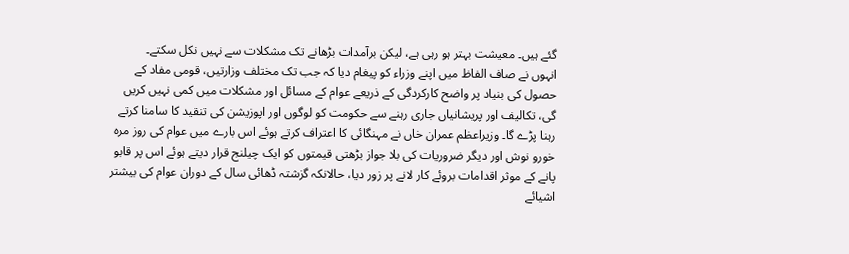گئے ہیں۔ معیشت بہتر ہو رہی ہے، لیکن برآمدات بڑھانے تک مشکلات سے نہیں نکل سکتے۔
انہوں نے صاف الفاظ میں اپنے وزراء کو پیغام دیا کہ جب تک مختلف وزارتیں، قومی مفاد کے حصول کی بنیاد پر واضح کارکردگی کے ذریعے عوام کے مسائل اور مشکلات میں کمی نہیں کریں گی، تکالیف اور پریشانیاں جاری رہنے سے حکومت کو لوگوں اور اپوزیشن کی تنقید کا سامنا کرتے رہنا پڑے گا۔ وزیراعظم عمران خاں نے مہنگائی کا اعتراف کرتے ہوئے اس بارے میں عوام کی روز مرہ خورو نوش اور دیگر ضروریات کی بلا جواز بڑھتی قیمتوں کو ایک چیلنج قرار دیتے ہوئے اس پر قابو پانے کے موثر اقدامات بروئے کار لانے پر زور دیا، حالانکہ گزشتہ ڈھائی سال کے دوران عوام کی بیشتر اشیائے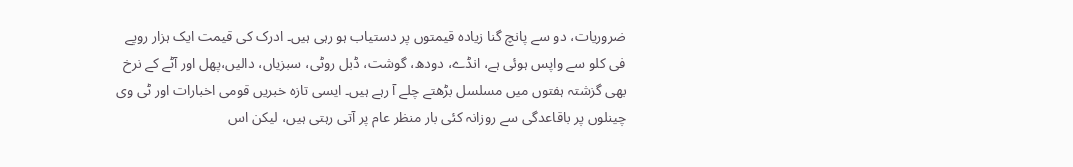ضروریات، دو سے پانچ گنا زیادہ قیمتوں پر دستیاب ہو رہی ہیں۔ ادرک کی قیمت ایک ہزار روپے فی کلو سے واپس ہوئی ہے، انڈے، دودھ، گوشت، ڈبل روٹی، سبزیاں، دالیں،پھل اور آٹے کے نرخ بھی گزشتہ ہفتوں میں مسلسل بڑھتے چلے آ رہے ہیں۔ ایسی تازہ خبریں قومی اخبارات اور ٹی وی چینلوں پر باقاعدگی سے روزانہ کئی بار منظر عام پر آتی رہتی ہیں، لیکن اس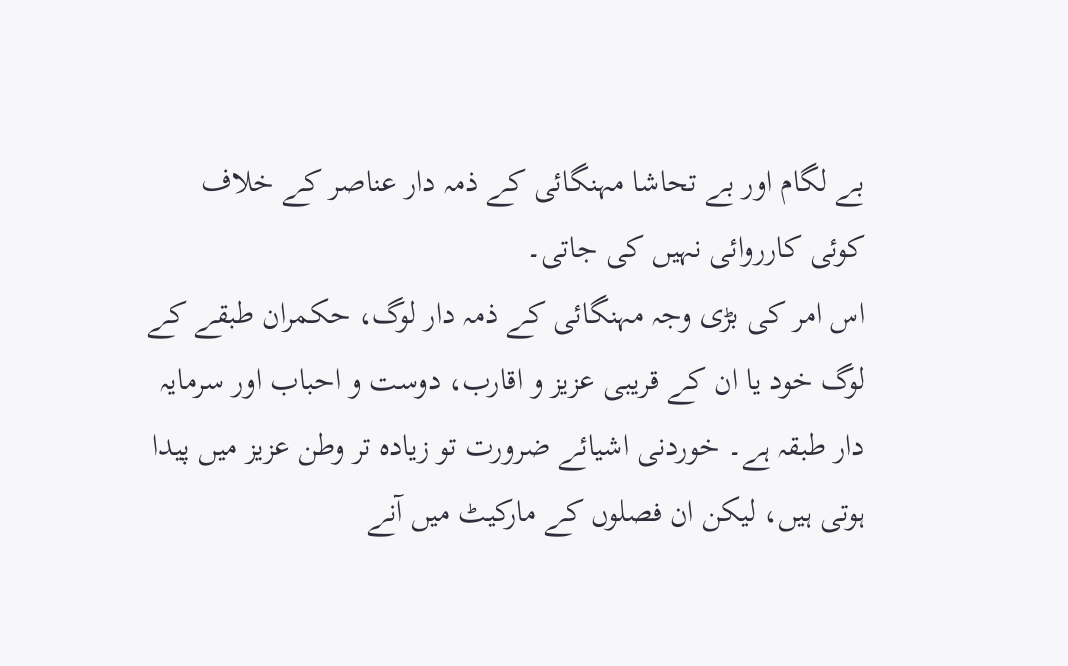بے لگام اور بے تحاشا مہنگائی کے ذمہ دار عناصر کے خلاف کوئی کارروائی نہیں کی جاتی۔
اس امر کی بڑی وجہ مہنگائی کے ذمہ دار لوگ، حکمران طبقے کے لوگ خود یا ان کے قریبی عزیز و اقارب، دوست و احباب اور سرمایہ دار طبقہ ہے۔ خوردنی اشیائے ضرورت تو زیادہ تر وطن عزیز میں پیدا ہوتی ہیں، لیکن ان فصلوں کے مارکیٹ میں آنے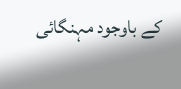کے باوجود مہنگائی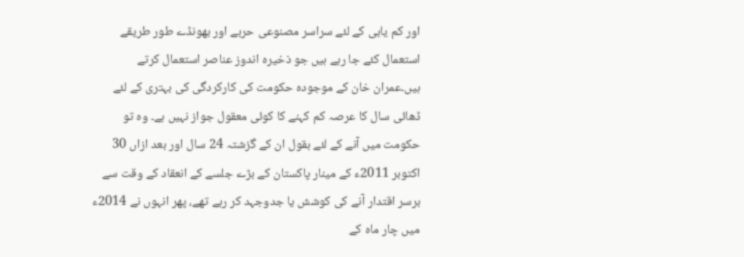اور کم یابی کے لئے سراسر مصنوعی حربے اور بھونڈے طور طریقے استعمال کئے جا رہے ہیں جو ذخیرہ اندوز عناصر استعمال کرتے ہیں۔عمران خان کے موجودہ حکومت کی کارکردگی کی بہتری کے لئے ڈھائی سال کا عرصہ کم کہنے کا کوئی معقول جواز نہیں ہے۔ وہ تو حکومت میں آنے کے لئے بقول ان کے گزشتہ 24 سال اور بعد ازاں 30 اکتوبر 2011ء کے مینار پاکستان کے بڑے جلسے کے انعقاد کے وقت سے برسر اقتدار آنے کی کوشش یا جدوجہد کر رہے تھے، پھر انہوں نے 2014ء میں چار ماہ کے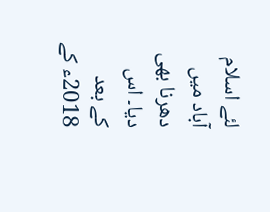لئے اسلام آباد میں دھرنا بھی دیا۔ اس کے بعد 2018ء کے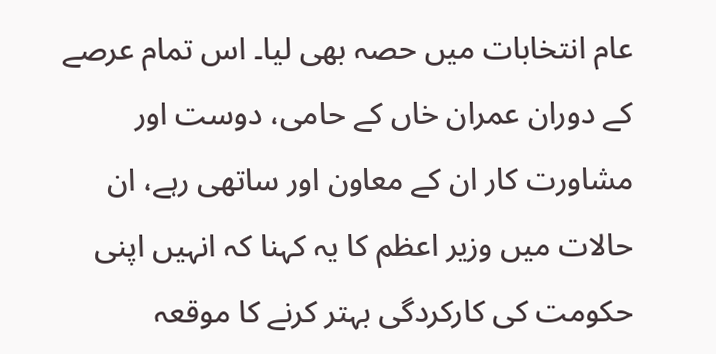عام انتخابات میں حصہ بھی لیا۔ اس تمام عرصے کے دوران عمران خاں کے حامی، دوست اور مشاورت کار ان کے معاون اور ساتھی رہے، ان حالات میں وزیر اعظم کا یہ کہنا کہ انہیں اپنی حکومت کی کارکردگی بہتر کرنے کا موقعہ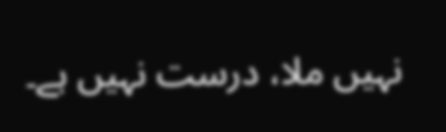نہیں ملا، درست نہیں ہے۔